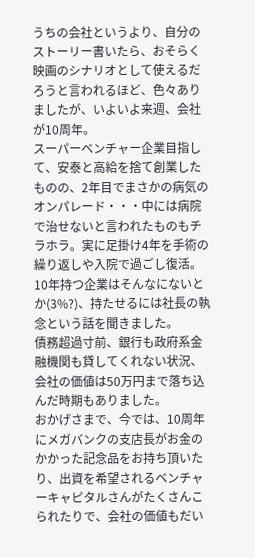うちの会社というより、自分のストーリー書いたら、おそらく映画のシナリオとして使えるだろうと言われるほど、色々ありましたが、いよいよ来週、会社が10周年。
スーパーベンチャー企業目指して、安泰と高給を捨て創業したものの、2年目でまさかの病気のオンパレード・・・中には病院で治せないと言われたものもチラホラ。実に足掛け4年を手術の繰り返しや入院で過ごし復活。
10年持つ企業はそんなにないとか(3%?)、持たせるには社長の執念という話を聞きました。
債務超過寸前、銀行も政府系金融機関も貸してくれない状況、会社の価値は50万円まで落ち込んだ時期もありました。
おかげさまで、今では、10周年にメガバンクの支店長がお金のかかった記念品をお持ち頂いたり、出資を希望されるベンチャーキャピタルさんがたくさんこられたりで、会社の価値もだい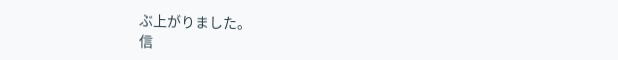ぶ上がりました。
信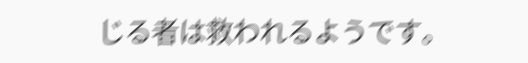じる者は救われるようです。